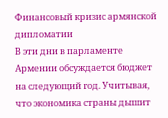Финансовый кризис армянской дипломатии
В эти дни в парламенте Армении обсуждается бюджет на следующий год. Учитывая, что экономика страны дышит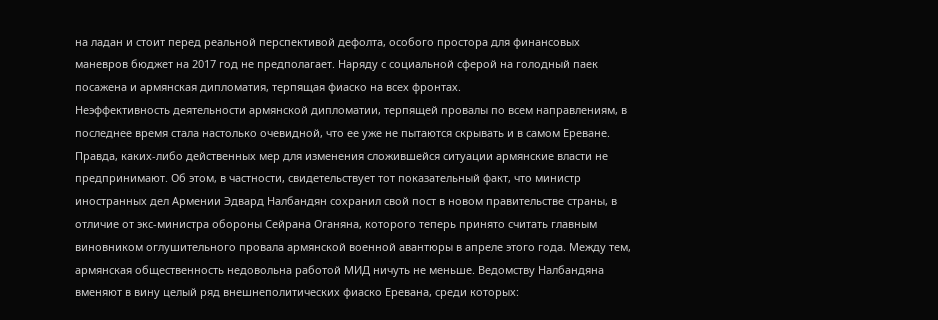на ладан и стоит перед реальной перспективой дефолта, особого простора для финансовых маневров бюджет на 2017 год не предполагает. Наряду с социальной сферой на голодный паек посажена и армянская дипломатия, терпящая фиаско на всех фронтах.
Неэффективность деятельности армянской дипломатии, терпящей провалы по всем направлениям, в последнее время стала настолько очевидной, что ее уже не пытаются скрывать и в самом Ереване. Правда, каких-либо действенных мер для изменения сложившейся ситуации армянские власти не предпринимают. Об этом, в частности, свидетельствует тот показательный факт, что министр иностранных дел Армении Эдвард Налбандян сохранил свой пост в новом правительстве страны, в отличие от экс-министра обороны Сейрана Оганяна, которого теперь принято считать главным виновником оглушительного провала армянской военной авантюры в апреле этого года. Между тем, армянская общественность недовольна работой МИД ничуть не меньше. Ведомству Налбандяна вменяют в вину целый ряд внешнеполитических фиаско Еревана, среди которых: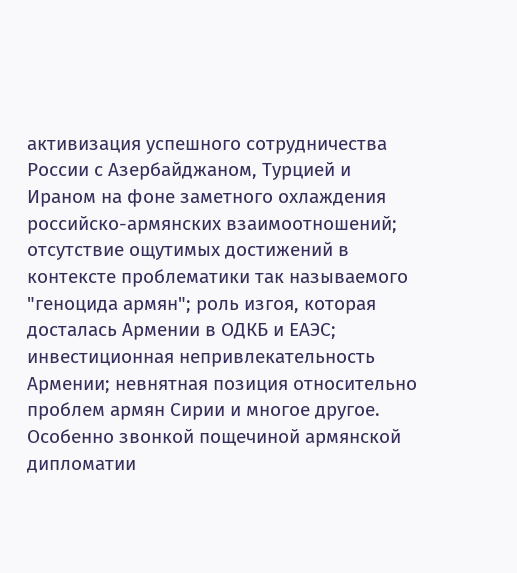активизация успешного сотрудничества России с Азербайджаном, Турцией и Ираном на фоне заметного охлаждения российско-армянских взаимоотношений; отсутствие ощутимых достижений в контексте проблематики так называемого "геноцида армян"; роль изгоя, которая досталась Армении в ОДКБ и ЕАЭС; инвестиционная непривлекательность Армении; невнятная позиция относительно проблем армян Сирии и многое другое. Особенно звонкой пощечиной армянской дипломатии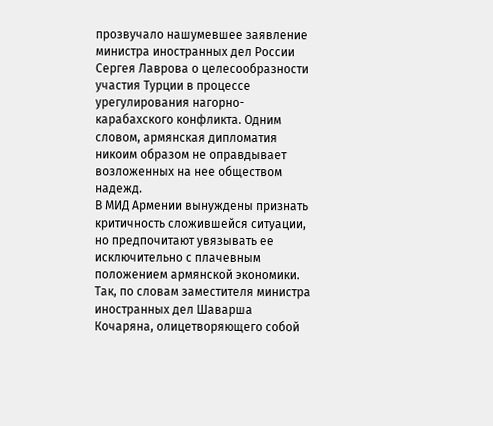прозвучало нашумевшее заявление министра иностранных дел России Сергея Лаврова о целесообразности участия Турции в процессе урегулирования нагорно-карабахского конфликта. Одним словом, армянская дипломатия никоим образом не оправдывает возложенных на нее обществом надежд.
В МИД Армении вынуждены признать критичность сложившейся ситуации, но предпочитают увязывать ее исключительно с плачевным положением армянской экономики. Так, по словам заместителя министра иностранных дел Шаварша Кочаряна, олицетворяющего собой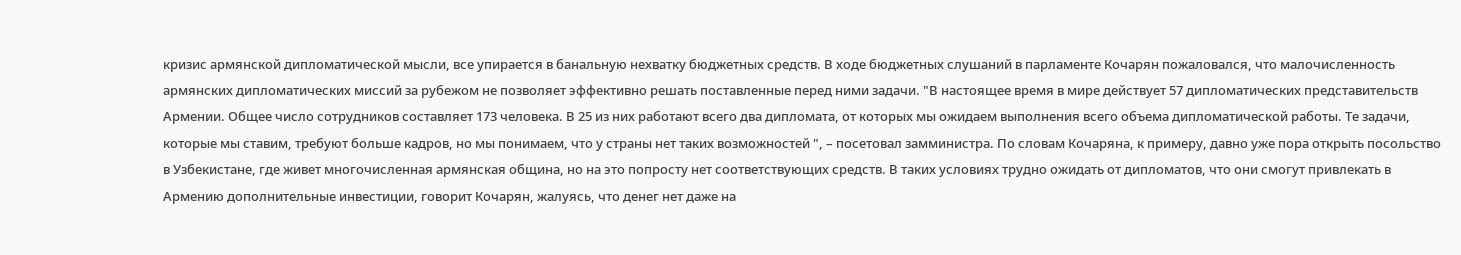кризис армянской дипломатической мысли, все упирается в банальную нехватку бюджетных средств. В ходе бюджетных слушаний в парламенте Кочарян пожаловался, что малочисленность армянских дипломатических миссий за рубежом не позволяет эффективно решать поставленные перед ними задачи. "В настоящее время в мире действует 57 дипломатических представительств Армении. Общее число сотрудников составляет 173 человека. В 25 из них работают всего два дипломата, от которых мы ожидаем выполнения всего объема дипломатической работы. Те задачи, которые мы ставим, требуют больше кадров, но мы понимаем, что у страны нет таких возможностей ", – посетовал замминистра. По словам Кочаряна, к примеру, давно уже пора открыть посольство в Узбекистане, где живет многочисленная армянская община, но на это попросту нет соответствующих средств. В таких условиях трудно ожидать от дипломатов, что они смогут привлекать в Армению дополнительные инвестиции, говорит Кочарян, жалуясь, что денег нет даже на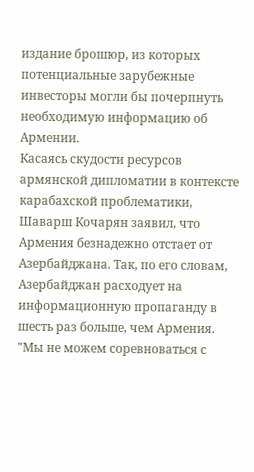издание брошюр, из которых потенциальные зарубежные инвесторы могли бы почерпнуть необходимую информацию об Армении.
Касаясь скудости ресурсов армянской дипломатии в контексте карабахской проблематики, Шаварш Кочарян заявил, что Армения безнадежно отстает от Азербайджана. Так, по его словам, Азербайджан расходует на информационную пропаганду в шесть раз больше, чем Армения. "Мы не можем соревноваться с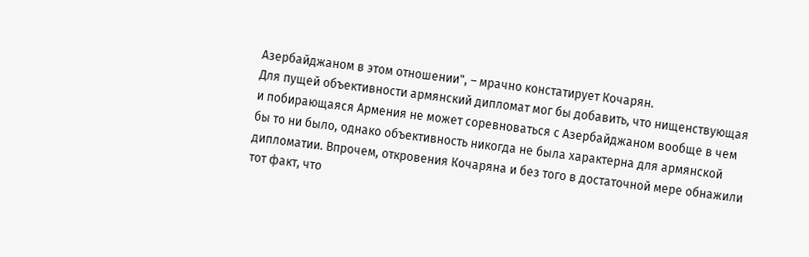Азербайджаном в этом отношении", – мрачно констатирует Кочарян.
Для пущей объективности армянский дипломат мог бы добавить, что нищенствующая и побирающаяся Армения не может соревноваться с Азербайджаном вообще в чем бы то ни было, однако объективность никогда не была характерна для армянской дипломатии. Впрочем, откровения Кочаряна и без того в достаточной мере обнажили тот факт, что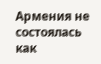Армения не состоялась как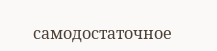самодостаточное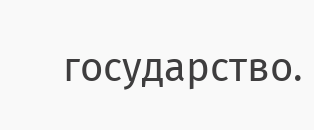государство.